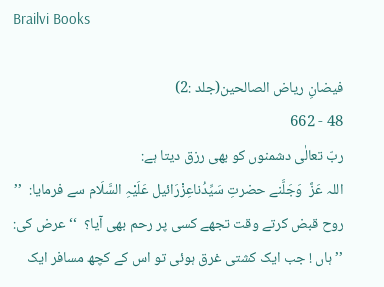Brailvi Books

فیضانِ ریاض الصالحین(جلد :2)
48 - 662
ربّ تعالٰی دشمنوں کو بھی رزق دیتا ہے:
اللہ عَزَّ  وَجَلَّنے حضرتِ سَیِّدُناعِزْرَائیل عَلَیْہِ السَّلَام سے فرمایا:  ’’ روح قبض کرتے وقت تجھے کسی پر رحم بھی آیا؟  ‘‘ عرض کی:  ’’ ہاں ! جب ایک کشتی غرق ہوئی تو اس کے کچھ مسافر ایک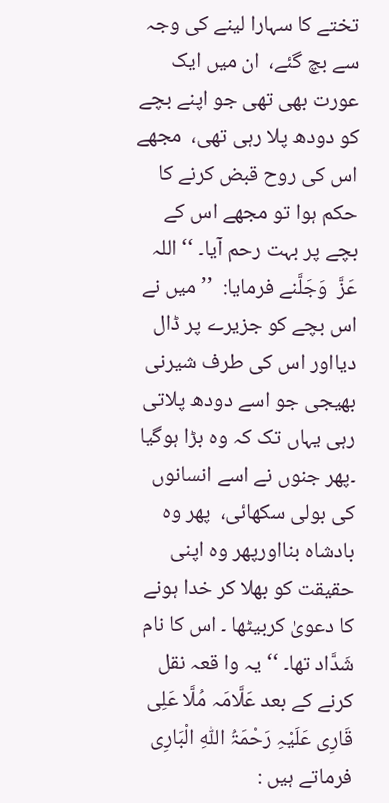تختے کا سہارا لینے کی وجہ سے بچ گئے،  ان میں ایک عورت بھی تھی جو اپنے بچے کو دودھ پلا رہی تھی،  مجھے اس کی روح قبض کرنے کا حکم ہوا تو مجھے اس کے بچے پر بہت رحم آیا۔ ‘‘ اللہ عَزَّ  وَجَلَّنے فرمایا:  ’’ میں نے اس بچے کو جزیرے پر ڈال دیااور اس کی طرف شیرنی بھیجی جو اسے دودھ پلاتی رہی یہاں تک کہ وہ بڑا ہوگیا ۔پھر جنوں نے اسے انسانوں کی بولی سکھائی،  پھر وہ بادشاہ بنااورپھر وہ اپنی حقیقت کو بھلا کر خدا ہونے کا دعویٰ کربیٹھا ۔ اس کا نام شَدَّاد تھا۔ ‘‘ یہ وا قعہ نقل کرنے کے بعد عَلَّامَہ مُلَّا عَلِی قَارِی عَلَیْہِ رَحْمَۃُ اللّٰہِ الْبَارِی فرماتے ہیں :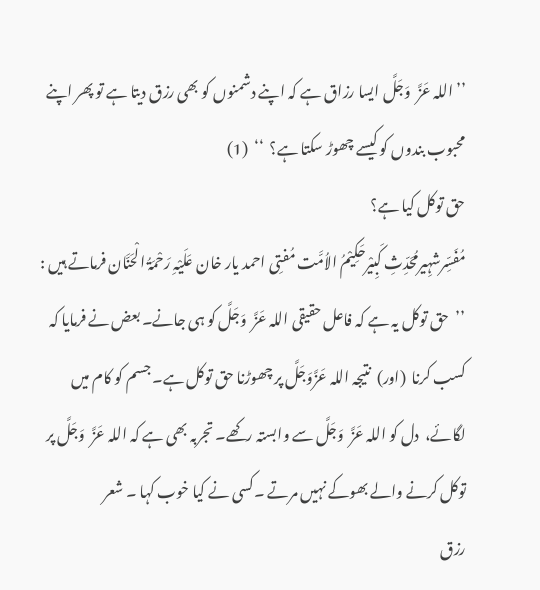’’ اللہ عَزَّ  وَجَلَّ ایسا رزاق ہے کہ اپنے دشمنوں کو بھی رزق دیتا ہے تو پھر اپنے محبوب بندوں کو کیسے چھوڑ سکتا ہے؟  ‘‘  (1)
حق توکل کیا ہے؟
مُفَسِّرشہِیرمُحَدِّثِ کَبِیْرحَکِیْمُ الاُمَّت مُفتِی احمد یار خان عَلَیْہِ رَحْمَۃُ الْحَنَّان فرماتے ہیں : ’’  حق توکل یہ ہے کہ فاعل حقیقی اللہ عَزَّ  وَجَلَّ کو ہی جانے۔ بعض نے فرمایا کہ کسب کرنا  (اور)  نتیجہ اللہ عَزَّوَجَلَّ پر چھوڑنا حق توکل ہے۔ جسم کو کام میں لگائے،  دل کو اللہ عَزَّ  وَجَلَّ سے وابستہ رکھے۔ تجربہ بھی ہے کہ اللہ عَزَّ  وَجَلَّ پر توکل کرنے والے بھوکے نہیں مرتے ۔کسی نے کیا خوب کہا ۔ شعر
رزق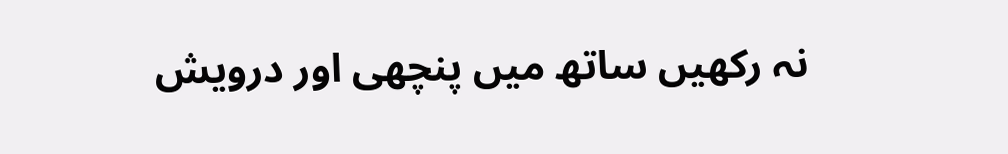نہ رکھیں ساتھ میں پنچھی اور درویش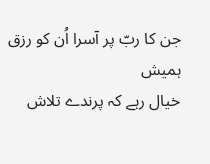جن کا ربّ پر آسرا اُن کو رزق ہمیش
خیال رہے کہ پرندے تلاش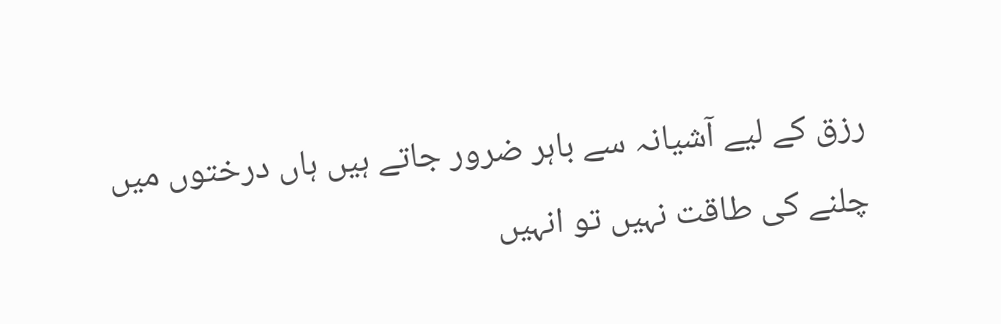رزق کے لیے آشیانہ سے باہر ضرور جاتے ہیں ہاں درختوں میں چلنے کی طاقت نہیں تو انہیں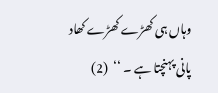وہاں ہی کھڑے کھڑے کھاد پانی پہنچتا ہے ۔ ‘‘  (2)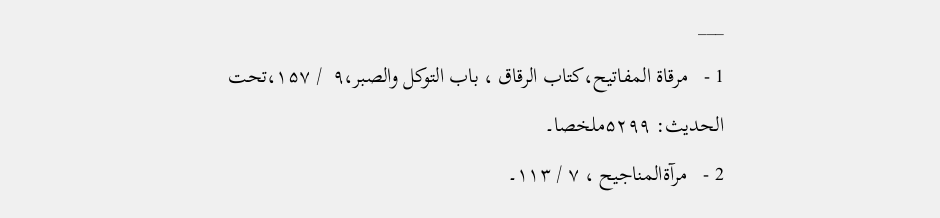___
1 -   مرقاۃ المفاتیح،کتاب الرقاق ، باب التوکل والصبر،۹  / ۱۵۷،تحت الحدیث: ۵۲۹۹ملخصا۔
2 -   مرآۃالمناجیح ، ۷ / ۱۱۳۔